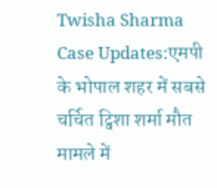Twisha Sharma Case Updates:एमपी के भोपाल शहर में सबसे चर्चित ट्विशा शर्मा मौत मामले में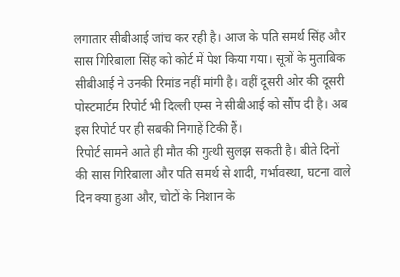लगातार सीबीआई जांच कर रही है। आज के पति समर्थ सिंह और सास गिरिबाला सिंह को कोर्ट में पेश किया गया। सूत्रों के मुताबिक सीबीआई ने उनकी रिमांड नहीं मांगी है। वहीं दूसरी ओर की दूसरी पोस्टमार्टम रिपोर्ट भी दिल्ली एम्स ने सीबीआई को सौंप दी है। अब इस रिपोर्ट पर ही सबकी निगाहें टिकी हैं।
रिपोर्ट सामने आते ही मौत की गुत्थी सुलझ सकती है। बीते दिनों की सास गिरिबाला और पति समर्थ से शादी, गर्भावस्था, घटना वाले दिन क्या हुआ और, चोटों के निशान के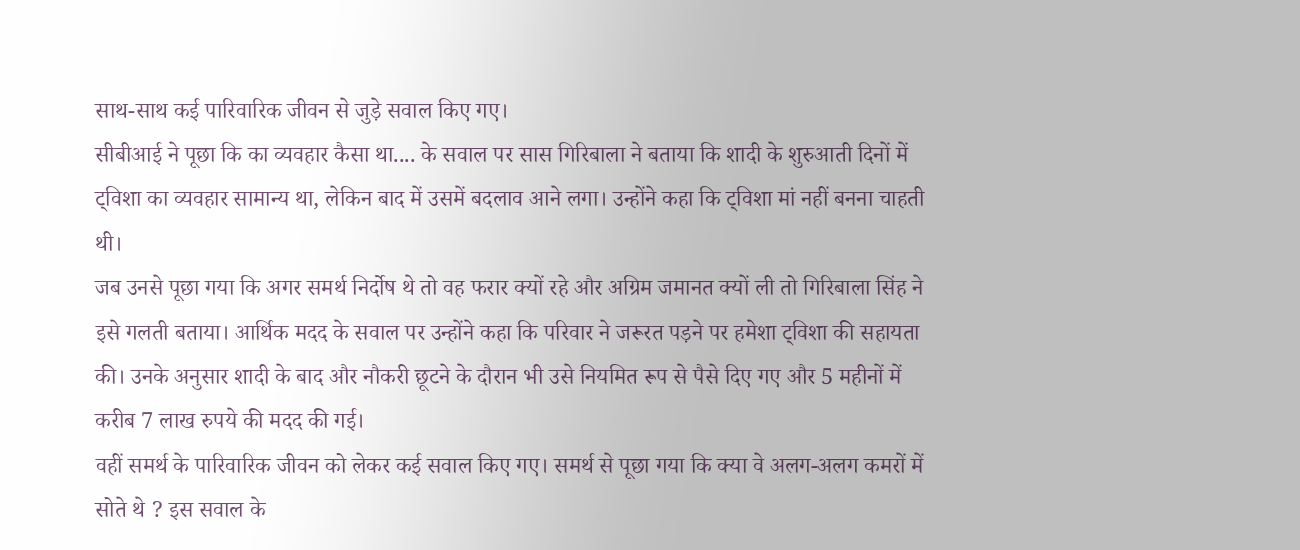साथ-साथ कई पारिवारिक जीवन से जुड़े सवाल किए गए।
सीबीआई ने पूछा कि का व्यवहार कैसा था.... के सवाल पर सास गिरिबाला ने बताया कि शादी के शुरुआती दिनों में ट्विशा का व्यवहार सामान्य था, लेकिन बाद में उसमें बदलाव आने लगा। उन्होंने कहा कि ट्विशा मां नहीं बनना चाहती थी।
जब उनसे पूछा गया कि अगर समर्थ निर्दोष थे तो वह फरार क्यों रहे और अग्रिम जमानत क्यों ली तो गिरिबाला सिंह ने इसे गलती बताया। आर्थिक मदद के सवाल पर उन्होंने कहा कि परिवार ने जरूरत पड़ने पर हमेशा ट्विशा की सहायता की। उनके अनुसार शादी के बाद और नौकरी छूटने के दौरान भी उसे नियमित रूप से पैसे दिए गए और 5 महीनों में करीब 7 लाख रुपये की मदद की गई।
वहीं समर्थ के पारिवारिक जीवन को लेकर कई सवाल किए गए। समर्थ से पूछा गया कि क्या वे अलग-अलग कमरों में सोते थे ? इस सवाल के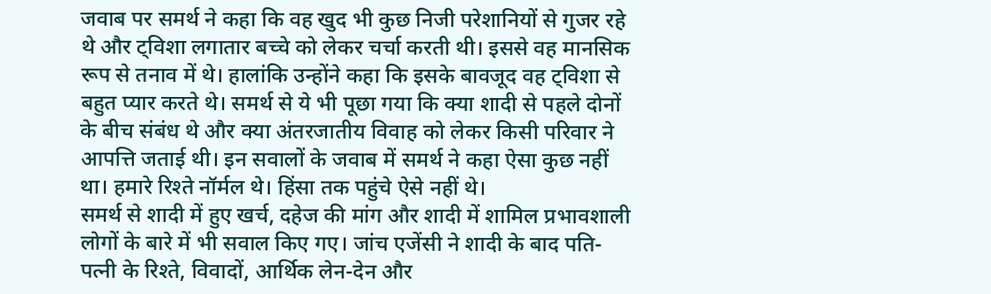जवाब पर समर्थ ने कहा कि वह खुद भी कुछ निजी परेशानियों से गुजर रहे थे और ट्विशा लगातार बच्चे को लेकर चर्चा करती थी। इससे वह मानसिक रूप से तनाव में थे। हालांकि उन्होंने कहा कि इसके बावजूद वह ट्विशा से बहुत प्यार करते थे। समर्थ से ये भी पूछा गया कि क्या शादी से पहले दोनों के बीच संबंध थे और क्या अंतरजातीय विवाह को लेकर किसी परिवार ने आपत्ति जताई थी। इन सवालों के जवाब में समर्थ ने कहा ऐसा कुछ नहीं था। हमारे रिश्ते नॉर्मल थे। हिंसा तक पहुंचे ऐसे नहीं थे।
समर्थ से शादी में हुए खर्च, दहेज की मांग और शादी में शामिल प्रभावशाली लोगों के बारे में भी सवाल किए गए। जांच एजेंसी ने शादी के बाद पति-पत्नी के रिश्ते, विवादों, आर्थिक लेन-देन और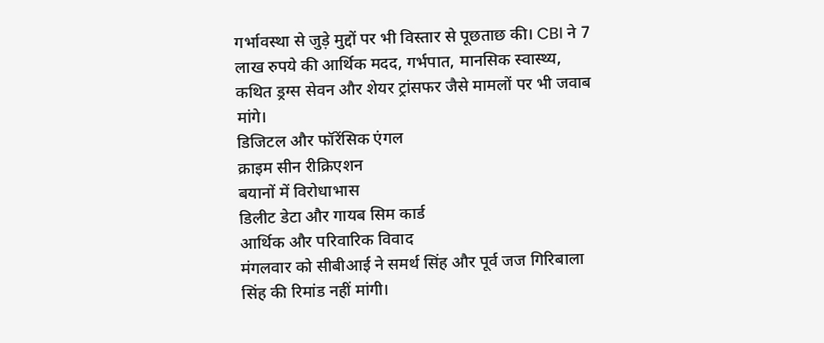गर्भावस्था से जुड़े मुद्दों पर भी विस्तार से पूछताछ की। CBI ने 7 लाख रुपये की आर्थिक मदद, गर्भपात, मानसिक स्वास्थ्य, कथित ड्रग्स सेवन और शेयर ट्रांसफर जैसे मामलों पर भी जवाब मांगे।
डिजिटल और फॉरेंसिक एंगल
क्राइम सीन रीक्रिएशन
बयानों में विरोधाभास
डिलीट डेटा और गायब सिम कार्ड
आर्थिक और परिवारिक विवाद
मंगलवार को सीबीआई ने समर्थ सिंह और पूर्व जज गिरिबाला सिंह की रिमांड नहीं मांगी।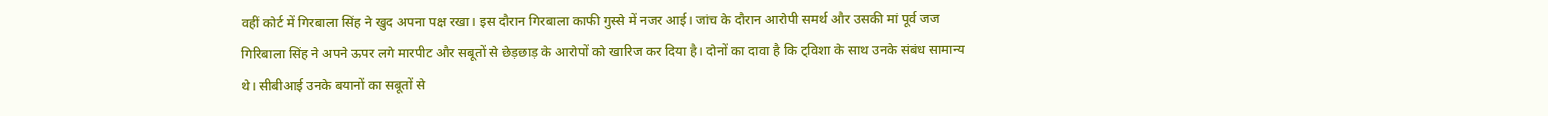वहीं कोर्ट में गिरबाला सिंह ने खुद अपना पक्ष रखा। इस दौरान गिरबाला काफी गुस्से में नजर आई। जांच के दौरान आरोपी समर्थ और उसकी मां पूर्व जज गिरिबाला सिंह ने अपने ऊपर लगे मारपीट और सबूतों से छेड़छाड़ के आरोपों को खारिज कर दिया है। दोनों का दावा है कि ट्विशा के साथ उनके संबंध सामान्य थे। सीबीआई उनके बयानों का सबूतों से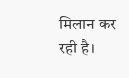मिलान कर रही है।